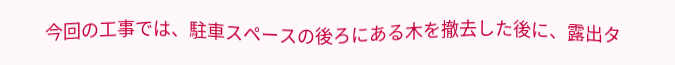今回の工事では、駐車スペースの後ろにある木を撤去した後に、露出タ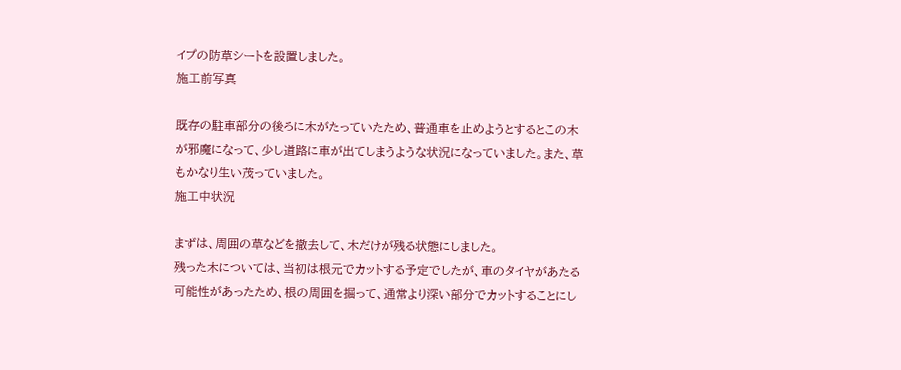イプの防草シートを設置しました。
施工前写真

既存の駐車部分の後ろに木がたっていたため、普通車を止めようとするとこの木が邪魔になって、少し道路に車が出てしまうような状況になっていました。また、草もかなり生い茂っていました。
施工中状況

まずは、周囲の草などを撤去して、木だけが残る状態にしました。
残った木については、当初は根元でカットする予定でしたが、車のタイヤがあたる可能性があったため、根の周囲を掘って、通常より深い部分でカットすることにし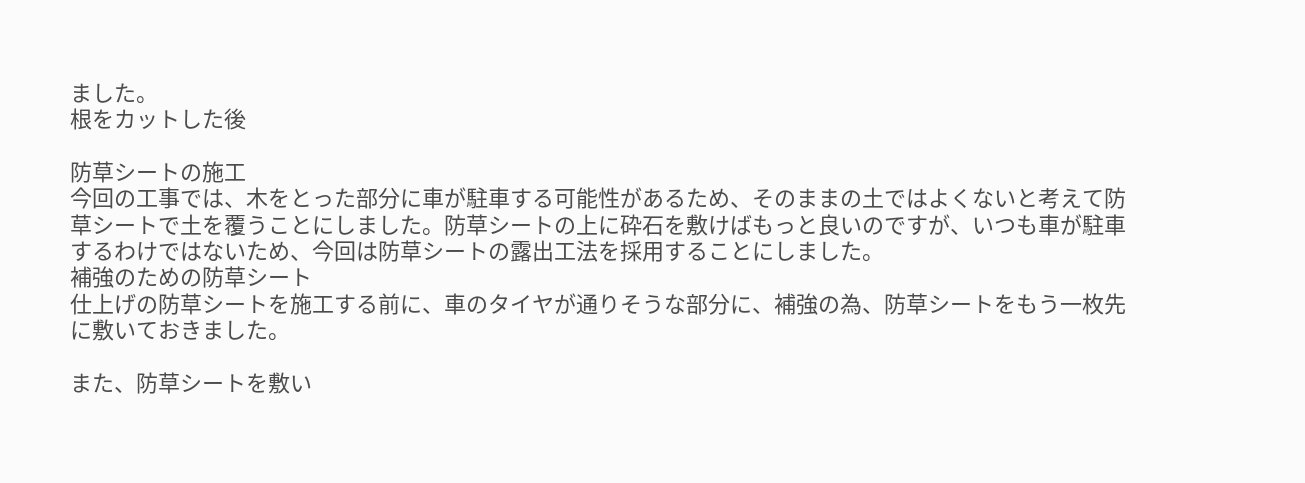ました。
根をカットした後

防草シートの施工
今回の工事では、木をとった部分に車が駐車する可能性があるため、そのままの土ではよくないと考えて防草シートで土を覆うことにしました。防草シートの上に砕石を敷けばもっと良いのですが、いつも車が駐車するわけではないため、今回は防草シートの露出工法を採用することにしました。
補強のための防草シート
仕上げの防草シートを施工する前に、車のタイヤが通りそうな部分に、補強の為、防草シートをもう一枚先に敷いておきました。

また、防草シートを敷い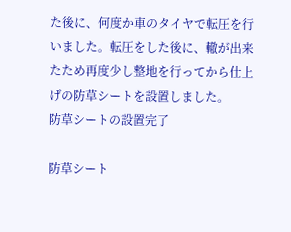た後に、何度か車のタイヤで転圧を行いました。転圧をした後に、轍が出来たため再度少し整地を行ってから仕上げの防草シートを設置しました。
防草シートの設置完了

防草シート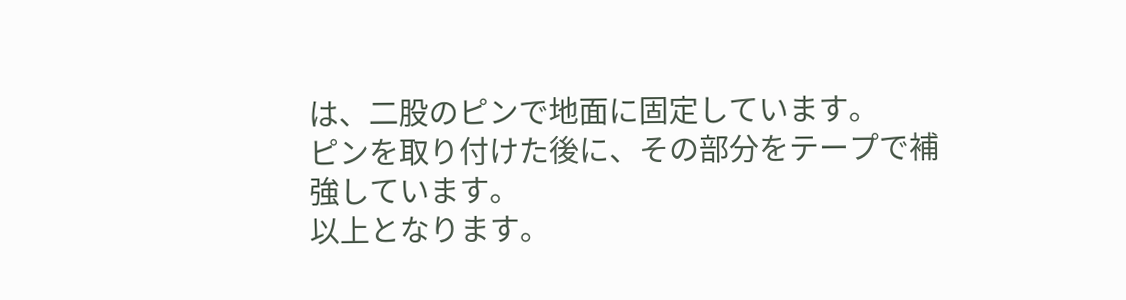は、二股のピンで地面に固定しています。
ピンを取り付けた後に、その部分をテープで補強しています。
以上となります。